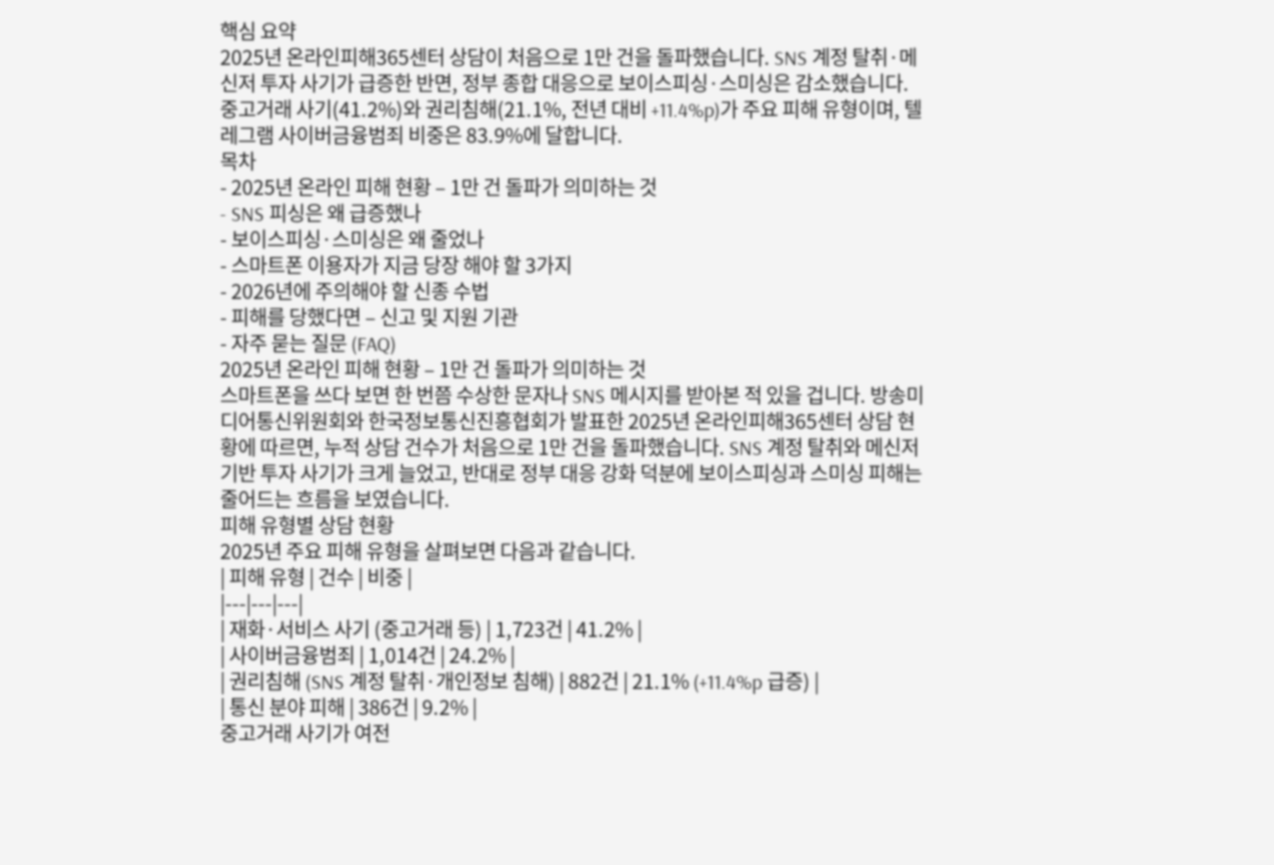핵심 요약
2025년 온라인피해365센터 상담이 처음으로 1만 건을 돌파했습니다. SNS 계정 탈취·메신저 투자 사기가 급증한 반면, 정부 종합 대응으로 보이스피싱·스미싱은 감소했습니다. 중고거래 사기(41.2%)와 권리침해(21.1%, 전년 대비 +11.4%p)가 주요 피해 유형이며, 텔레그램 사이버금융범죄 비중은 83.9%에 달합니다.
목차
- 2025년 온라인 피해 현황 – 1만 건 돌파가 의미하는 것
- SNS 피싱은 왜 급증했나
- 보이스피싱·스미싱은 왜 줄었나
- 스마트폰 이용자가 지금 당장 해야 할 3가지
- 2026년에 주의해야 할 신종 수법
- 피해를 당했다면 – 신고 및 지원 기관
- 자주 묻는 질문 (FAQ)
2025년 온라인 피해 현황 – 1만 건 돌파가 의미하는 것
스마트폰을 쓰다 보면 한 번쯤 수상한 문자나 SNS 메시지를 받아본 적 있을 겁니다. 방송미디어통신위원회와 한국정보통신진흥협회가 발표한 2025년 온라인피해365센터 상담 현황에 따르면, 누적 상담 건수가 처음으로 1만 건을 돌파했습니다. SNS 계정 탈취와 메신저 기반 투자 사기가 크게 늘었고, 반대로 정부 대응 강화 덕분에 보이스피싱과 스미싱 피해는 줄어드는 흐름을 보였습니다.
피해 유형별 상담 현황
2025년 주요 피해 유형을 살펴보면 다음과 같습니다.
| 피해 유형 | 건수 | 비중 |
|---|---|---|
| 재화·서비스 사기 (중고거래 등) | 1,723건 | 41.2% |
| 사이버금융범죄 | 1,014건 | 24.2% |
| 권리침해 (SNS 계정 탈취·개인정보 침해) | 882건 | 21.1% (+11.4%p 급증) |
| 통신 분야 피해 | 386건 | 9.2% |
중고거래 사기가 여전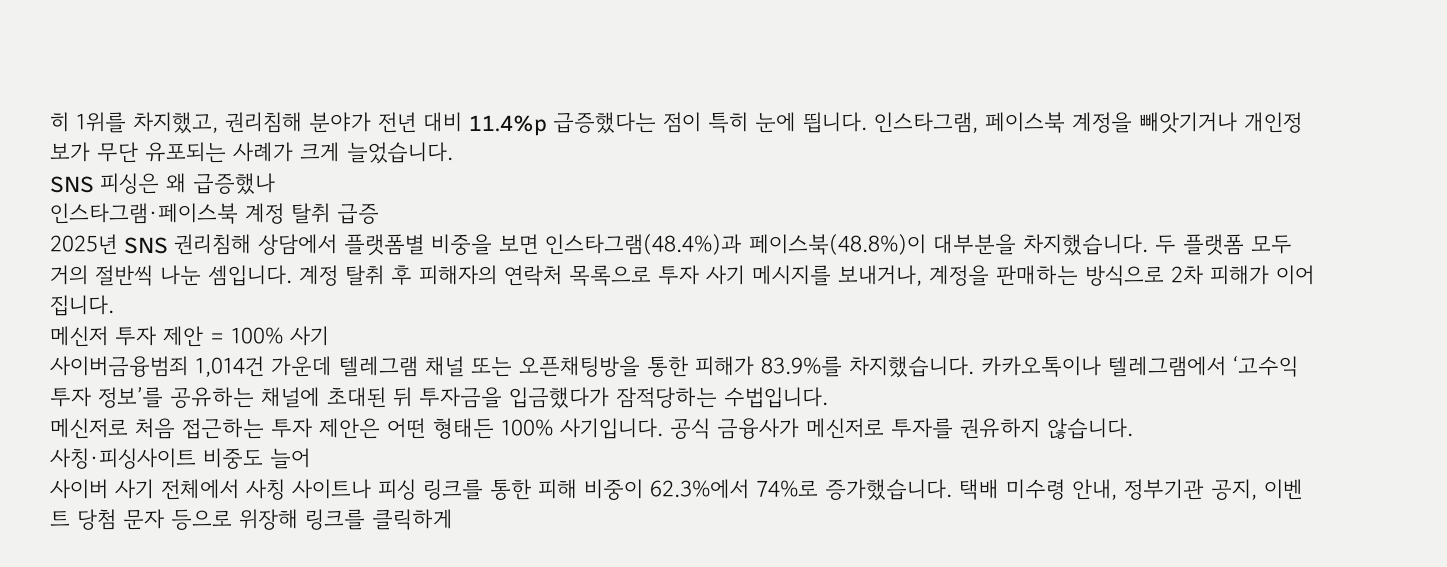히 1위를 차지했고, 권리침해 분야가 전년 대비 11.4%p 급증했다는 점이 특히 눈에 띕니다. 인스타그램, 페이스북 계정을 빼앗기거나 개인정보가 무단 유포되는 사례가 크게 늘었습니다.
SNS 피싱은 왜 급증했나
인스타그램·페이스북 계정 탈취 급증
2025년 SNS 권리침해 상담에서 플랫폼별 비중을 보면 인스타그램(48.4%)과 페이스북(48.8%)이 대부분을 차지했습니다. 두 플랫폼 모두 거의 절반씩 나눈 셈입니다. 계정 탈취 후 피해자의 연락처 목록으로 투자 사기 메시지를 보내거나, 계정을 판매하는 방식으로 2차 피해가 이어집니다.
메신저 투자 제안 = 100% 사기
사이버금융범죄 1,014건 가운데 텔레그램 채널 또는 오픈채팅방을 통한 피해가 83.9%를 차지했습니다. 카카오톡이나 텔레그램에서 ‘고수익 투자 정보’를 공유하는 채널에 초대된 뒤 투자금을 입금했다가 잠적당하는 수법입니다.
메신저로 처음 접근하는 투자 제안은 어떤 형태든 100% 사기입니다. 공식 금융사가 메신저로 투자를 권유하지 않습니다.
사칭·피싱사이트 비중도 늘어
사이버 사기 전체에서 사칭 사이트나 피싱 링크를 통한 피해 비중이 62.3%에서 74%로 증가했습니다. 택배 미수령 안내, 정부기관 공지, 이벤트 당첨 문자 등으로 위장해 링크를 클릭하게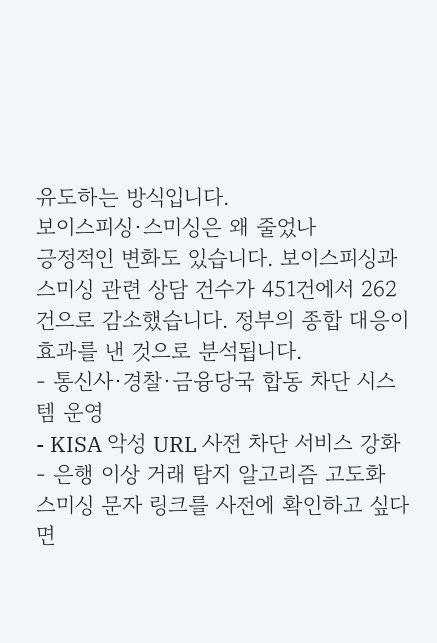유도하는 방식입니다.
보이스피싱·스미싱은 왜 줄었나
긍정적인 변화도 있습니다. 보이스피싱과 스미싱 관련 상담 건수가 451건에서 262건으로 감소했습니다. 정부의 종합 대응이 효과를 낸 것으로 분석됩니다.
- 통신사·경찰·금융당국 합동 차단 시스템 운영
- KISA 악성 URL 사전 차단 서비스 강화
- 은행 이상 거래 탐지 알고리즘 고도화
스미싱 문자 링크를 사전에 확인하고 싶다면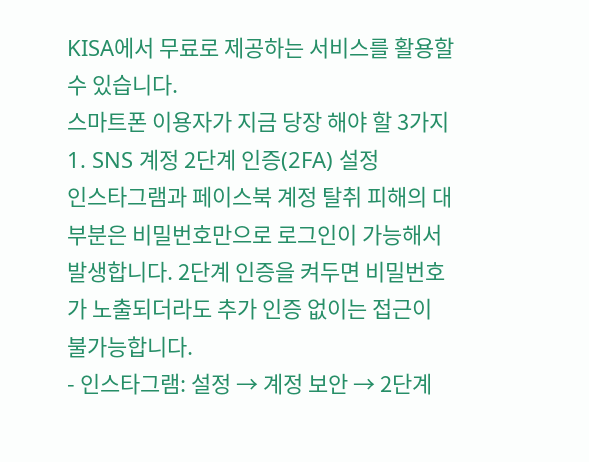KISA에서 무료로 제공하는 서비스를 활용할 수 있습니다.
스마트폰 이용자가 지금 당장 해야 할 3가지
1. SNS 계정 2단계 인증(2FA) 설정
인스타그램과 페이스북 계정 탈취 피해의 대부분은 비밀번호만으로 로그인이 가능해서 발생합니다. 2단계 인증을 켜두면 비밀번호가 노출되더라도 추가 인증 없이는 접근이 불가능합니다.
- 인스타그램: 설정 → 계정 보안 → 2단계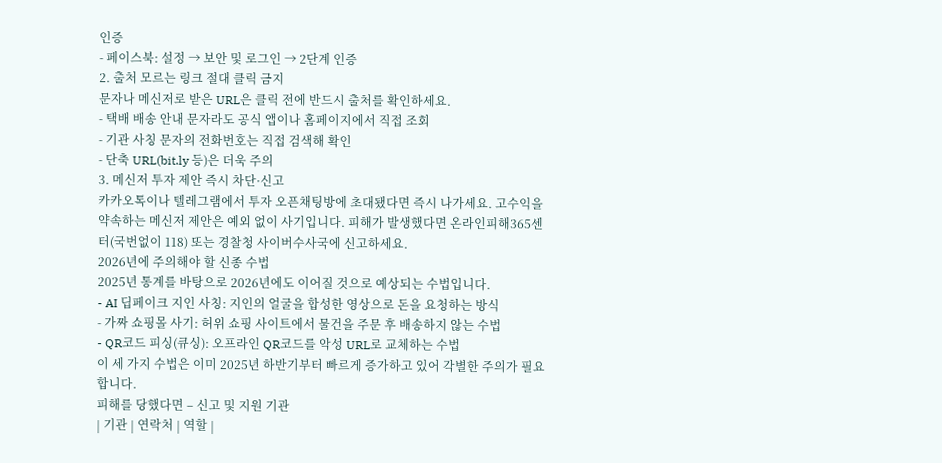인증
- 페이스북: 설정 → 보안 및 로그인 → 2단계 인증
2. 출처 모르는 링크 절대 클릭 금지
문자나 메신저로 받은 URL은 클릭 전에 반드시 출처를 확인하세요.
- 택배 배송 안내 문자라도 공식 앱이나 홈페이지에서 직접 조회
- 기관 사칭 문자의 전화번호는 직접 검색해 확인
- 단축 URL(bit.ly 등)은 더욱 주의
3. 메신저 투자 제안 즉시 차단·신고
카카오톡이나 텔레그램에서 투자 오픈채팅방에 초대됐다면 즉시 나가세요. 고수익을 약속하는 메신저 제안은 예외 없이 사기입니다. 피해가 발생했다면 온라인피해365센터(국번없이 118) 또는 경찰청 사이버수사국에 신고하세요.
2026년에 주의해야 할 신종 수법
2025년 통계를 바탕으로 2026년에도 이어질 것으로 예상되는 수법입니다.
- AI 딥페이크 지인 사칭: 지인의 얼굴을 합성한 영상으로 돈을 요청하는 방식
- 가짜 쇼핑몰 사기: 허위 쇼핑 사이트에서 물건을 주문 후 배송하지 않는 수법
- QR코드 피싱(큐싱): 오프라인 QR코드를 악성 URL로 교체하는 수법
이 세 가지 수법은 이미 2025년 하반기부터 빠르게 증가하고 있어 각별한 주의가 필요합니다.
피해를 당했다면 – 신고 및 지원 기관
| 기관 | 연락처 | 역할 |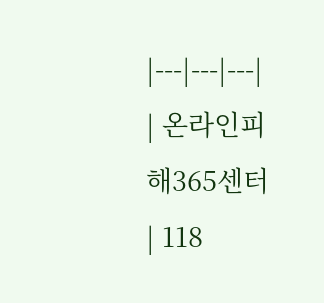|---|---|---|
| 온라인피해365센터 | 118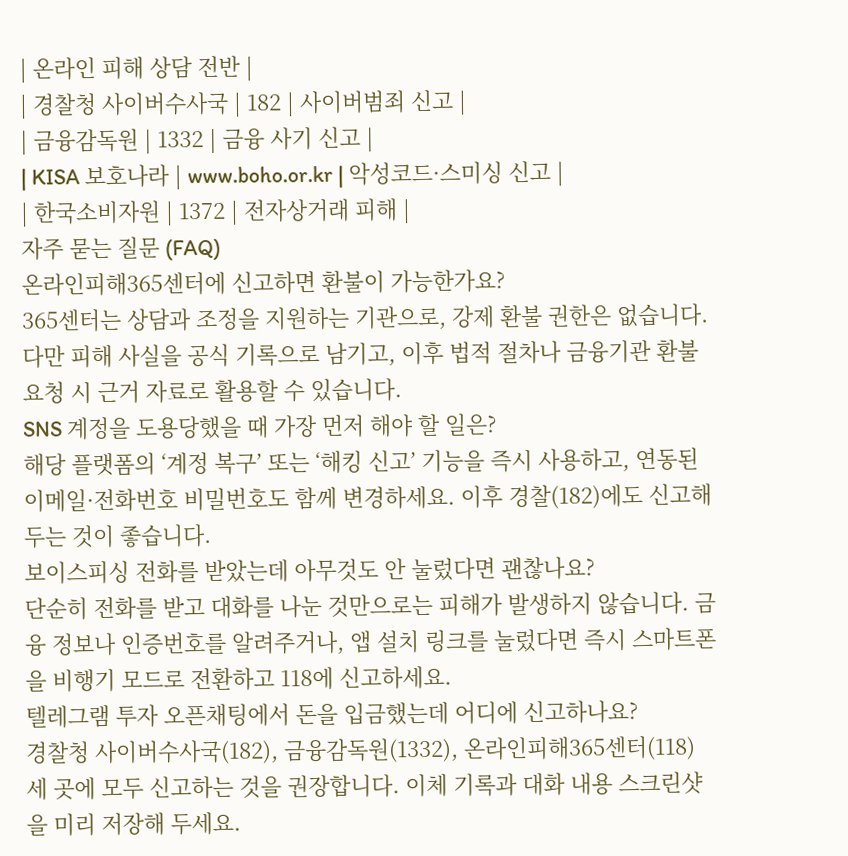| 온라인 피해 상담 전반 |
| 경찰청 사이버수사국 | 182 | 사이버범죄 신고 |
| 금융감독원 | 1332 | 금융 사기 신고 |
| KISA 보호나라 | www.boho.or.kr | 악성코드·스미싱 신고 |
| 한국소비자원 | 1372 | 전자상거래 피해 |
자주 묻는 질문 (FAQ)
온라인피해365센터에 신고하면 환불이 가능한가요?
365센터는 상담과 조정을 지원하는 기관으로, 강제 환불 권한은 없습니다. 다만 피해 사실을 공식 기록으로 남기고, 이후 법적 절차나 금융기관 환불 요청 시 근거 자료로 활용할 수 있습니다.
SNS 계정을 도용당했을 때 가장 먼저 해야 할 일은?
해당 플랫폼의 ‘계정 복구’ 또는 ‘해킹 신고’ 기능을 즉시 사용하고, 연동된 이메일·전화번호 비밀번호도 함께 변경하세요. 이후 경찰(182)에도 신고해 두는 것이 좋습니다.
보이스피싱 전화를 받았는데 아무것도 안 눌렀다면 괜찮나요?
단순히 전화를 받고 대화를 나눈 것만으로는 피해가 발생하지 않습니다. 금융 정보나 인증번호를 알려주거나, 앱 설치 링크를 눌렀다면 즉시 스마트폰을 비행기 모드로 전환하고 118에 신고하세요.
텔레그램 투자 오픈채팅에서 돈을 입금했는데 어디에 신고하나요?
경찰청 사이버수사국(182), 금융감독원(1332), 온라인피해365센터(118) 세 곳에 모두 신고하는 것을 권장합니다. 이체 기록과 대화 내용 스크린샷을 미리 저장해 두세요.